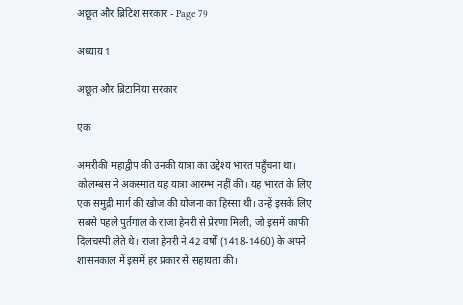अछूत और ब्रिटिश सरकार - Page 79

अध्याय 1

अछूत और ब्रिटानिया सरकार

एक

अमरीकी महाद्वीप की उनकी यात्रा का उद्देश्य भारत पहुँचना था। कोलम्बस ने अकस्मात यह यात्रा आरम्भ नहीं की। यह भारत के लिए एक समुद्री मार्ग की खोज की योजना का हिस्सा थी। उन्हें इसके लिए सबसे पहले पुर्तगाल के राजा हेनरी से प्रेरणा मिली, जो इसमें काफी दिलचस्पी लेते थे। राजा हेनरी ने 42 वर्षों (1418-1460) के अपने शासनकाल में इसमें हर प्रकार से सहायता की।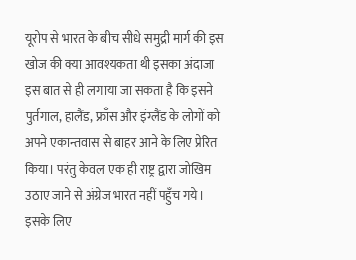यूरोप से भारत के बीच सीधे समुद्री मार्ग की इस खोज की क्या आवश्यकता थी इसका अंदाजा इस बात से ही लगाया जा सकता है कि इसने पुर्तगाल, हालैंड, फ्राँस और इंग्लैंड के लोगों को अपने एकान्तवास से बाहर आने के लिए प्रेरित किया। परंतु केवल एक ही राष्ट्र द्वारा जोखिम उठाए जाने से अंग्रेज भारत नहीं पहुँच गये। इसके लिए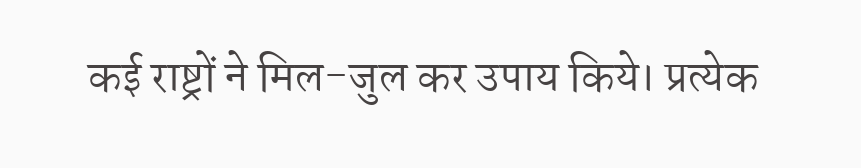कई राष्ट्रों ने मिल-जुल कर उपाय किये। प्रत्येक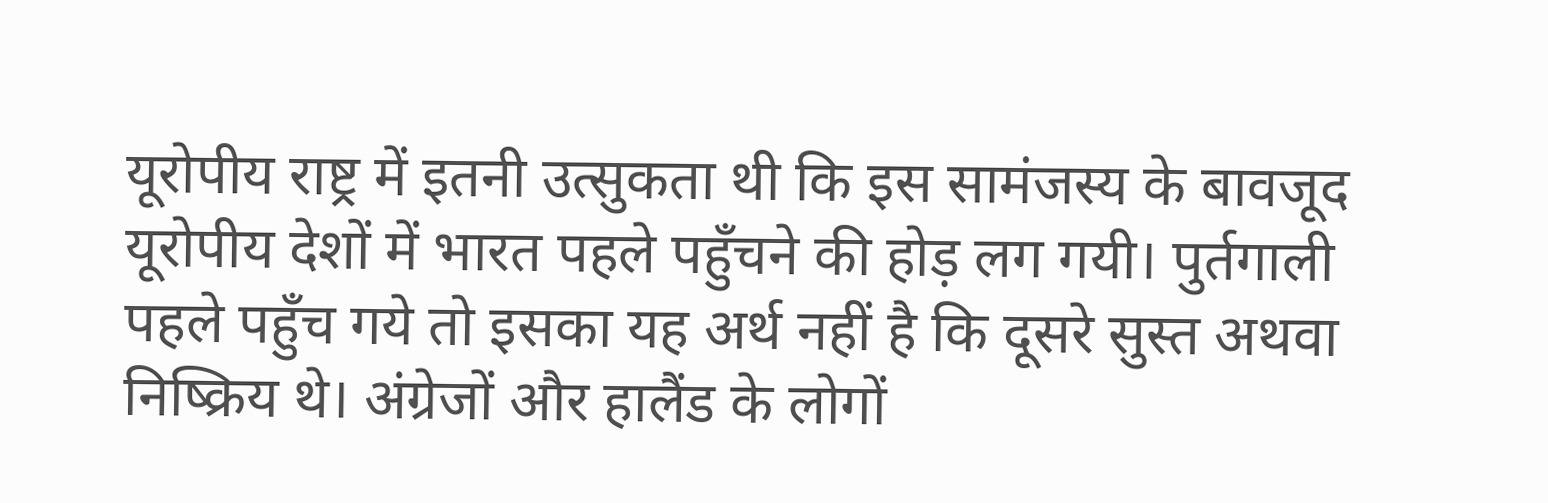यूरोपीय राष्ट्र में इतनी उत्सुकता थी कि इस सामंजस्य के बावजूद यूरोपीय देशों में भारत पहले पहुँचने की होड़ लग गयी। पुर्तगाली पहले पहुँच गये तो इसका यह अर्थ नहीं है कि दूसरे सुस्त अथवा निष्क्रिय थे। अंग्रेजों और हालैंड के लोगों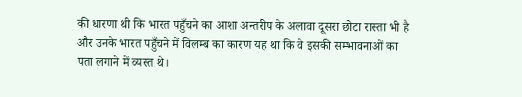की धारणा थी कि भारत पहुँचने का आशा अन्तरीप के अलावा दूसरा छोटा रास्ता भी है और उनके भारत पहुँचने में विलम्ब का कारण यह था कि वे इसकी सम्भावनाओं का पता लगाने में व्यस्त थे।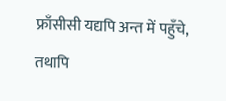फ्राँसीसी यद्यपि अन्त में पहुँचे, तथापि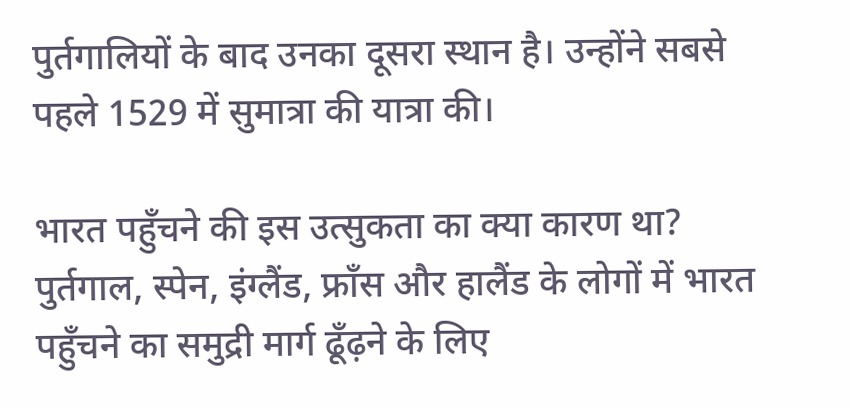पुर्तगालियों के बाद उनका दूसरा स्थान है। उन्होंने सबसे पहले 1529 में सुमात्रा की यात्रा की।

भारत पहुँचने की इस उत्सुकता का क्या कारण था? पुर्तगाल, स्पेन, इंग्लैंड, फ्राँस और हालैंड के लोगों में भारत पहुँचने का समुद्री मार्ग ढूँढ़ने के लिए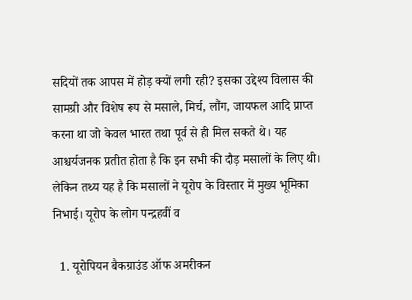सदियों तक आपस में होड़ क्यों लगी रही? इसका उद्देश्य विलास की सामग्री और विशेष रूप से मसाले, मिर्च, लौंग, जायफल आदि प्राप्त करना था जो केवल भारत तथा पूर्व से ही मिल सकते थे। यह आश्चर्यजनक प्रतीत होता है कि इन सभी की दौड़ मसालों के लिए थी। लेकिन तथ्य यह है कि मसालों ने यूरोप के विस्तार में मुख्य भूमिका निभाई। यूरोप के लोग पन्द्रहवीं व

  1. यूरोपियन बैकग्राउंड ऑफ अमरीकन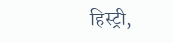हिस्ट्री,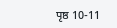पृष्ठ 10-11